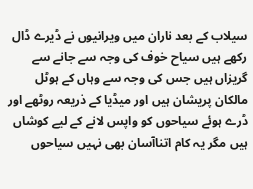سیلاب کے بعد ناران میں ویرانیوں نے ڈیرے ڈال رکھے ہیں سیاح خوف کی وجہ سے جانے سے گریزاں ہیں جس کی وجہ سے وہاں کے ہوٹل مالکان پریشان ہیں اور میڈیا کے ذریعہ روٹھے اور ڈرے ہوئے سیاحوں کو واپس لانے کے لیے کوشاں ہیں مگر یہ کام اتناآسان بھی نہیں سیاحوں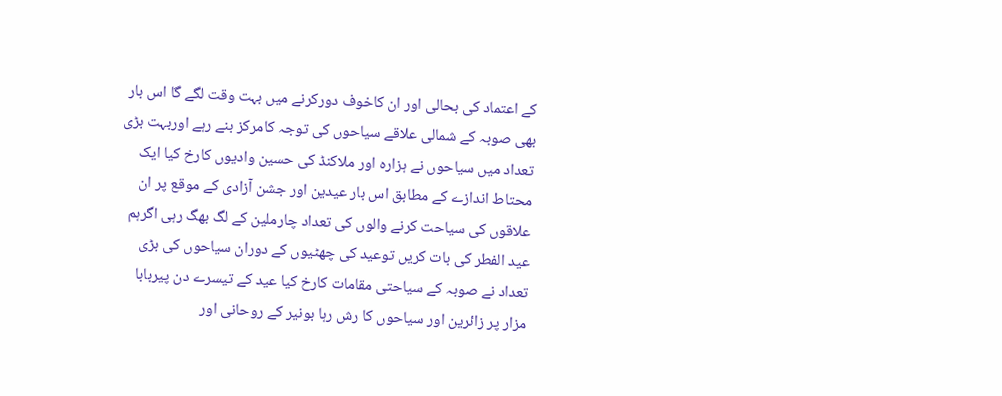کے اعتماد کی بحالی اور ان کاخوف دورکرنے میں بہت وقت لگے گا اس بار بھی صوبہ کے شمالی علاقے سیاحوں کی توجہ کامرکز بنے رہے اوربہت بڑی تعداد میں سیاحوں نے ہزارہ اور ملاکنڈ کی حسین وادیوں کارخ کیا ایک محتاط اندازے کے مطابق اس بار عیدین اور جشن آزادی کے موقع پر ان علاقوں کی سیاحت کرنے والوں کی تعداد چارملین کے لگ بھگ رہی اگرہم عید الفطر کی بات کریں توعید کی چھٹیوں کے دوران سیاحوں کی بڑی تعداد نے صوبہ کے سیاحتی مقامات کارخ کیا عید کے تیسرے دن پیربابا مزار پر زائرین اور سیاحوں کا رش رہا بونیر کے روحانی اور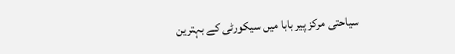سیاحتی مرکز پیر بابا میں سیکورٹی کے بہترین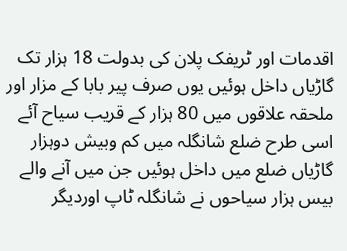اقدمات اور ٹریفک پلان کی بدولت 18 ہزار تک گاڑیاں داخل ہوئیں یوں صرف پیر بابا کے مزار اور ملحقہ علاقوں میں 80 ہزار کے قریب سیاح آئے اسی طرح ضلع شانگلہ میں کم وبیش دوہزار گاڑیاں ضلع میں داخل ہوئیں جن میں آنے والے بیس ہزار سیاحوں نے شانگلہ ٹاپ اوردیگر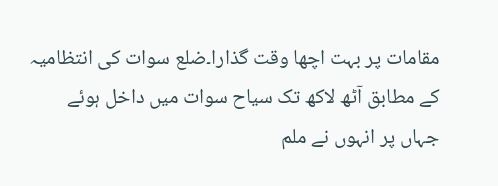مقامات پر بہت اچھا وقت گذارا۔ضلع سوات کی انتظامیہ کے مطابق آٹھ لاکھ تک سیاح سوات میں داخل ہوئے جہاں پر انہوں نے ملم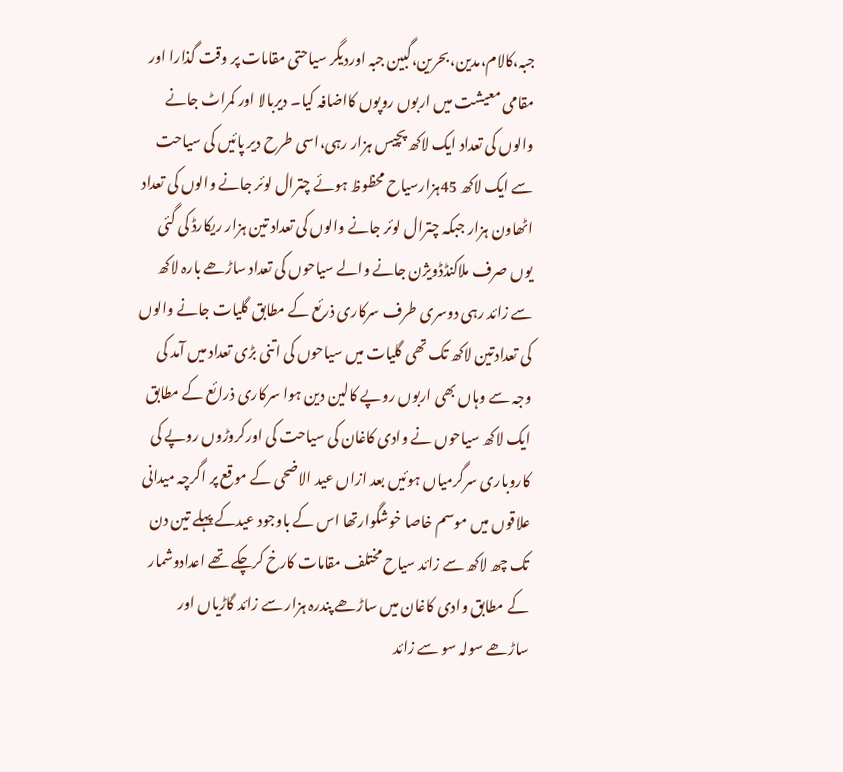جبہ،کالام،مدین،بحرین،گبین جبہ اوردیگر سیاحتی مقامات پر وقت گذارا اور مقامی معیشت میں اربوں روپوں کااضافہ کیا۔ دیربالا اور کمراٹ جانے والوں کی تعداد ایک لاکھ پچیس ہزار رہی،اسی طرح دیر پائیں کی سیاحت سے ایک لاکھ 45ہزارسیاح محظوظ ہوئے چترال لوئر جانے والوں کی تعداد اٹھاون ہزار جبکہ چترال لوئر جانے والوں کی تعداد تین ہزار ریکارڈ کی گئی یوں صرف ملاکنڈڈویژن جانے والے سیاحوں کی تعداد ساڑھے بارہ لاکھ سے زائد رہی دوسری طرف سرکاری ذرئع کے مطابق گلیات جانے والوں کی تعدادتین لاکھ تک تھی گلیات میں سیاحوں کی اتنی بڑی تعداد میں آمد کی وجہ سے وہاں بھی اربوں روپے کالین دین ہوا سرکاری ذرائع کے مطابق ایک لاکھ سیاحوں نے وادی کاغان کی سیاحت کی اورکروڑوں روپے کی کاروباری سرگرمیاں ہوئیں بعد ازاں عید الاضحی کے موقع پر اگرچہ میدانی علاقوں میں موسم خاصا خوشگوارتھا اس کے باوجود عیدکے پہلے تین دن تک چھ لاکھ سے زائد سیاح مختلف مقامات کارخ کرچکے تھے اعدادوشمار کے مطابق وادی کاغان میں ساڑھے پندرہ ہزار سے زائد گاڑیاں اور ساڑھے سولہ سو سے زائد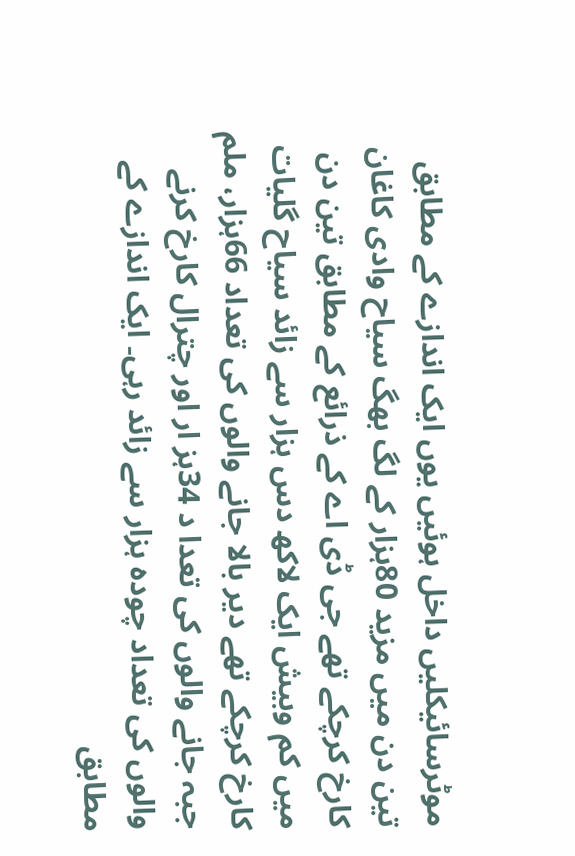موٹرسائیکلیں داخل ہوئیں یوں ایک اندازے کے مطابق تین دن میں مزید 80ہزار کے لگ بھگ سیاح وادی کاغان کارخ کرچکے تھے جی ڈی اے کے ذرائع کے مطابق تین دن میں کم وبیش ایک لاکھ دس ہزار سے زائد سیاح گلیات کارخ کرچکے تھے دیر بالا جانے والوں کی تعداد 66ہزار، ملم جبہ جانے والوں کی تعدا د 34ہز ار اور چترال کارخ کرنے والوں کی تعداد چودہ ہزار سے زائد رہی۔ ایک اندازے کے مطابق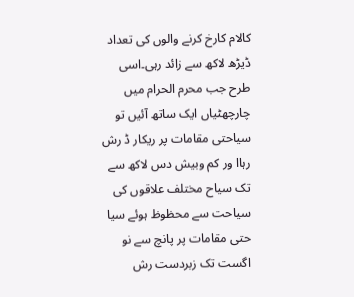کالام کارخ کرنے والوں کی تعداد ڈیڑھ لاکھ سے زائد رہی۔اسی طرح جب محرم الحرام میں چارچھٹیاں ایک ساتھ آئیں تو سیاحتی مقامات پر ریکار ڈ رش رہاا ور کم وبیش دس لاکھ سے تک سیاح مختلف علاقوں کی سیاحت سے محظوظ ہوئے سیا حتی مقامات پر پانچ سے نو اگست تک زبردست رش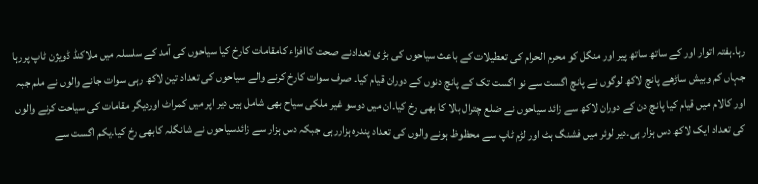رہا۔ہفتہ اتوار اور کے ساتھ ساتھ پیر اور منگل کو محرم الحرام کی تعطیلات کے باعث سیاحوں کی بڑ ی تعدادنے صحت کاافزاء کامقامات کارخ کیا سیاحوں کی آمد کے سلسلہ میں ملاکنڈ ڈویژن ٹاپ پررہا جہاں کم وبیش ساڑھے پانچ لاکھ لوگوں نے پانچ اگست سے نو اگست تک کے پانچ دنوں کے دوران قیام کیا۔ صرف سوات کارخ کرنے والے سیاحوں کی تعداد تین لاکھ رہی سوات جانے والوں نے ملم جبہ اور کالام میں قیام کیا پانچ دن کے دوران لاکھ سے زائد سیاحوں نے ضلع چترال بالا کا بھی رخ کیا۔ان میں دوسو غیر ملکی سیاح بھی شامل ہیں دیر اپر میں کمراٹ اوردیگر مقامات کی سیاحت کرنے والوں کی تعداد ایک لاکھ دس ہزار ہی۔دیر لوئر میں فشنگ ہٹ اور لڑم ٹاپ سے محظوظ ہونے والوں کی تعداد پندرہ ہزاررہی جبکہ دس ہزار سے زائدسیاحوں نے شانگلہ کابھی رخ کیا۔یکم اگست سے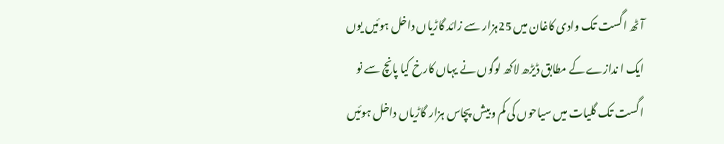آٹھ اگست تک وادی کاغان میں 25ہزار سے زائد گاڑیاں داخل ہوئیں یوں ایک ا ندازے کے مطابق ڈیڑھ لاکھ لوگوں نے یہاں کارخ کیا پانچ سے نو اگست تک گلیات میں سیاحوں کی کم وبیش پچاس ہزار گاڑیاں داخل ہوئیں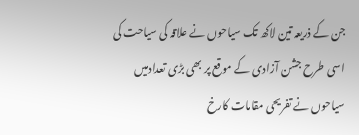جن کے ذریعہ تین لاکھ تک سیاحوں نے علاقہ کی سیاحت کی اسی طرح جشن آزادی کے موقع پر بھی بڑی تعدادمیں سیاحوں نے تفریحی مقامات کارخ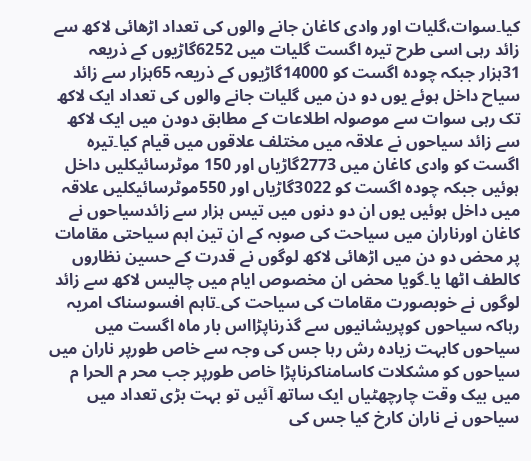کیا۔سوات،گلیات اور وادی کاغان جانے والوں کی تعداد اڑھائی لاکھ سے زائد رہی اسی طرح تیرہ اگست گلیات میں 6252گاڑیوں کے ذریعہ 31ہزار جبکہ چودہ اگست کو 14000گاڑیوں کے ذریعہ 65ہزار سے زائد سیاح داخل ہوئے یوں دو دن میں گلیات جانے والوں کی تعداد ایک لاکھ تک رہی سوات سے موصولہ اطلاعات کے مطابق دودن میں ایک لاکھ سے زائد سیاحوں نے علاقہ میں مختلف علاقوں میں قیام کیا۔تیرہ اگست کو وادی کاغان میں 2773گاڑیاں اور 150 موٹرسائیکلیں داخل ہوئیں جبکہ چودہ اگست کو 3022گاڑیاں اور 550موٹرسائیکلیں علاقہ میں داخل ہوئیں یوں ان دو دنوں میں تیس ہزار سے زائدسیاحوں نے کاغان اورناران میں سیاحت کی صوبہ کے ان تین اہم سیاحتی مقامات پر محض دو دن میں اڑھائی لاکھ لوگوں نے قدرت کے حسین نظاروں کالطف اٹھا یا۔گویا محض ان مخصوص ایام میں چالیس لاکھ سے زائد لوگوں نے خوبصورت مقامات کی سیاحت کی۔تاہم افسوسناک امریہ رہاکہ سیاحوں کوپریشانیوں سے گذرناپڑااس بار ماہ اگست میں سیاحوں کابہت زیادہ رش رہا جس کی وجہ سے خاص طورپر ناران میں سیاحوں کو مشکلات کاسامناکرناپڑا خاص طورپر جب محر م الحرا م میں بیک وقت چارچھٹیاں ایک ساتھ آئیں تو بہت بڑی تعداد میں سیاحوں نے ناران کارخ کیا جس کی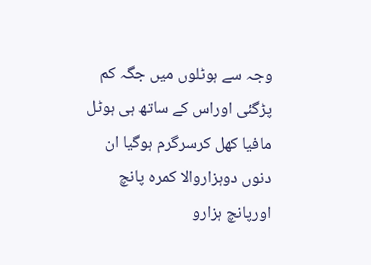وجہ سے ہوٹلوں میں جگہ کم پڑگئی اوراس کے ساتھ ہی ہوٹل مافیا کھل کرسرگرم ہوگیا ان دنوں دوہزاروالا کمرہ پانچ اورپانچ ہزارو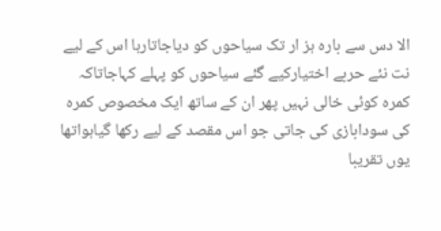الا دس سے بارہ ہز ار تک سیاحوں کو دیاجاتارہا اس کے لیے نت نئے حربے اختیارکیے گئے سیاحوں کو پہلے کہاجاتاکہ کمرہ کوئی خالی نہیں پھر ان کے ساتھ ایک مخصوص کمرہ کی سودابازی کی جاتی جو اس مقصد کے لیے رکھا گیاہواتھا یوں تقریبا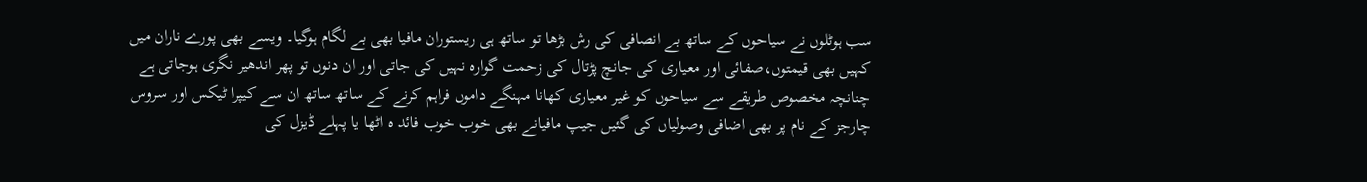سب ہوٹلوں نے سیاحوں کے ساتھ بے انصافی کی رش بڑھا تو ساتھ ہی ریستوران مافیا بھی بے لگام ہوگیا۔ ویسے بھی پورے ناران میں کہیں بھی قیمتوں،صفائی اور معیاری کی جانچ پڑتال کی زحمت گوارہ نہیں کی جاتی اور ان دنوں تو پھر اندھیر نگری ہوجاتی ہے چنانچہ مخصوص طریقے سے سیاحوں کو غیر معیاری کھانا مہنگے داموں فراہم کرنے کے ساتھ ساتھ ان سے کیپرا ٹیکس اور سروس چارجز کے نام پر بھی اضافی وصولیاں کی گئیں جیپ مافیانے بھی خوب خوب فائد ہ اٹھا یا پہلے ڈیزل کی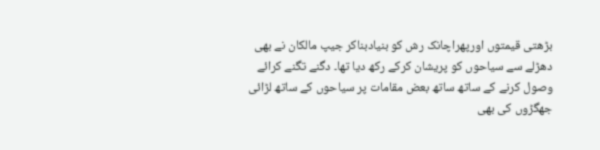بڑھتی قیمتوں اورپھراچانک رش کو بنیادبناکر جیپ مالکان نے بھی دھڑلے سے سیاحوں کو پریشان کرکے رکھ دیا تھا۔ دگنے تگنے کرائے وصول کرنے کے ساتھ ساتھ بعض مقامات پر سیاحوں کے ساتھ لڑائی جھگڑوں کی بھی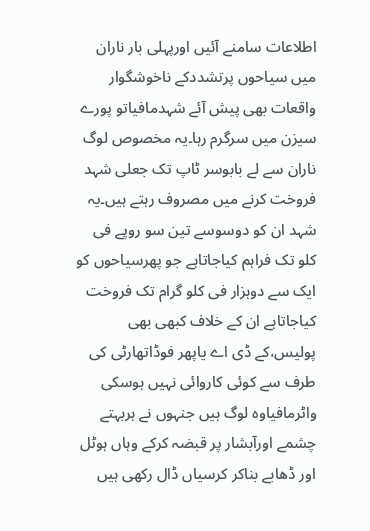اطلاعات سامنے آئیں اورپہلی بار ناران میں سیاحوں پرتشددکے ناخوشگوار واقعات بھی پیش آئے شہدمافیاتو پورے سیزن میں سرگرم رہا۔یہ مخصوص لوگ ناران سے لے بابوسر ٹاپ تک جعلی شہد فروخت کرنے میں مصروف رہتے ہیں۔یہ شہد ان کو دوسوسے تین سو روپے فی کلو تک فراہم کیاجاتاہے جو پھرسیاحوں کو ایک سے دوہزار فی کلو گرام تک فروخت کیاجاتاہے ان کے خلاف کبھی بھی پولیس،کے ڈی اے یاپھر فوڈاتھارٹی کی طرف سے کوئی کاروائی نہیں ہوسکی واٹرمافیاوہ لوگ ہیں جنہوں نے ہربہتے چشمے اورآبشار پر قبضہ کرکے وہاں ہوٹل اور ڈھابے بناکر کرسیاں ڈال رکھی ہیں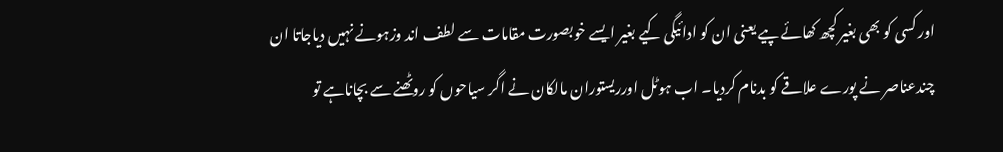اور کسی کو بھی بغیر کچھ کھائے پیے یعنی ان کو ادائیگی کیے بغیر ایسے خوبصورت مقامات سے لطف اند وزہونے نہیں دیاجاتا ان چندعناصر نے پورے علاقے کو بدنام کردیا۔ اب ہوٹل اورریستوران مالکان نے اگر سیاحوں کو روٹھنے سے بچاناہے تو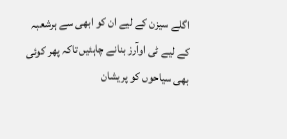اگلے سیزن کے لیے ان کو ابھی سے ہرشعبہ کے لیے ٹی اوآرز بنانے چاہئیں تاکہ پھر کوئی بھی سیاحوں کو پریشان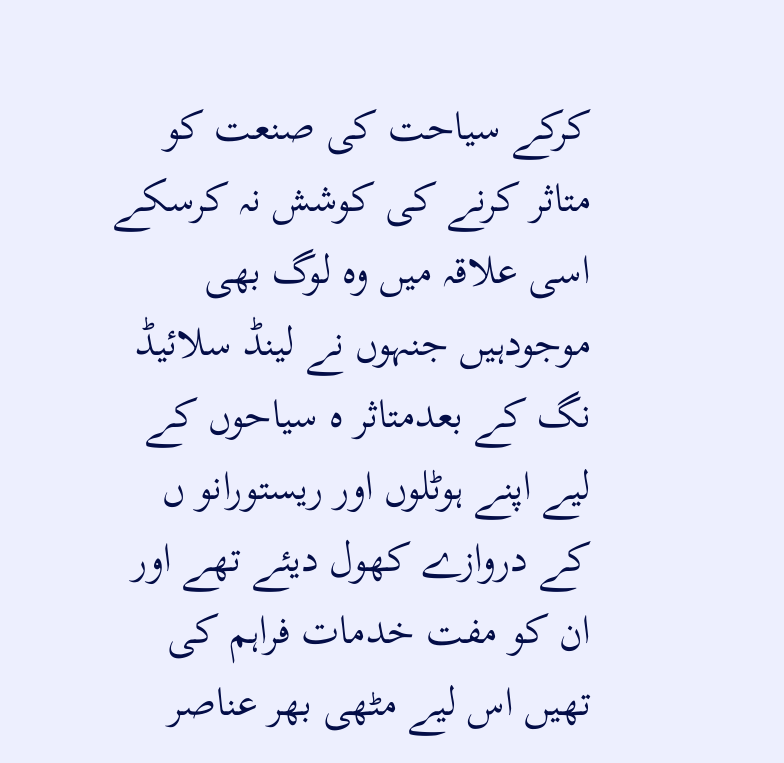کرکے سیاحت کی صنعت کو متاثر کرنے کی کوشش نہ کرسکے اسی علاقہ میں وہ لوگ بھی موجودہیں جنہوں نے لینڈ سلائیڈ نگ کے بعدمتاثر ہ سیاحوں کے لیے اپنے ہوٹلوں اور ریستورانو ں کے دروازے کھول دیئے تھے اور ان کو مفت خدمات فراہم کی تھیں اس لیے مٹھی بھر عناصر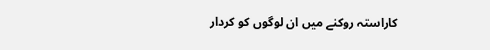کاراستہ روکنے میں ان لوگوں کو کردار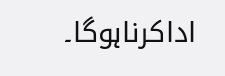اداکرناہوگا۔